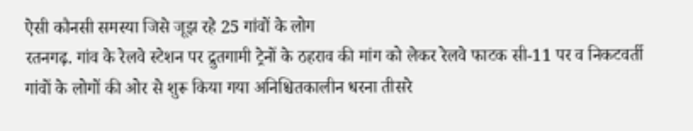ऐसी कौनसी समस्या जिसे जूझ रहे 25 गांवों के लोग
रतनगढ़. गांव के रेलवे स्टेशन पर द्रुतगामी ट्रेनों के ठहराव की मांग को लेकर रेलवे फाटक सी-11 पर व निकटवर्ती गांवों के लोगों की ओर से शुरू किया गया अनिश्चितकालीन धरना तीसरे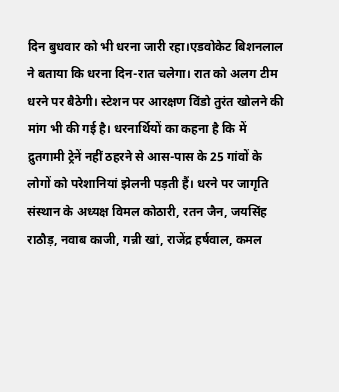दिन बुधवार को भी धरना जारी रहा।एडवोकेट बिशनलाल ने बताया कि धरना दिन-रात चलेगा। रात को अलग टीम धरने पर बैठेगी। स्टेशन पर आरक्षण विंडो तुरंत खोलने की मांग भी की गई है। धरनार्थियों का कहना है कि में द्रुतगामी ट्रेनें नहीं ठहरने से आस-पास के 25 गांवों के लोगों को परेशानियां झेलनी पड़ती हैं। धरने पर जागृति संस्थान के अध्यक्ष विमल कोठारी, रतन जैन, जयसिंह राठौड़, नवाब काजी, गन्नी खां, राजेंद्र हर्षवाल, कमल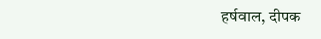हर्षवाल, दीपक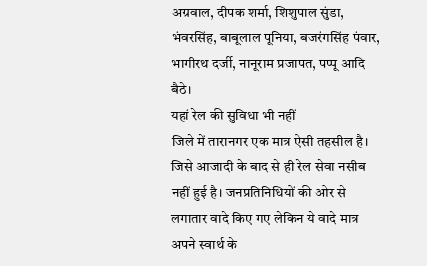अग्रवाल, दीपक शर्मा, शिशुपाल सुंडा, भंवरसिंह, बाबूलाल पूनिया, बजरंगसिंह पंवार, भागीरथ दर्जी, नानूराम प्रजापत, पप्पू आदि बैठे।
यहां रेल की सुविधा भी नहीं
जिले में तारानगर एक मात्र ऐसी तहसील है। जिसे आजादी के बाद से ही रेल सेवा नसीब नहीं हुई है। जनप्रतिनिधियों की ओर से लगातार वादे किए गए लेकिन ये वादे मात्र अपने स्वार्थ के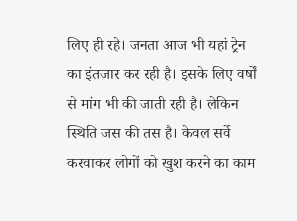लिए ही रहे। जनता आज भी यहां ट्रेन का इंतजार कर रही है। इसके लिए वर्षों से मांग भी की जाती रही है। लेकिन स्थिति जस की तस है। केवल सर्वे करवाकर लोगों को खुश करने का काम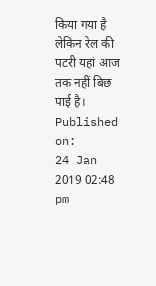किया गया है लेकिन रेल की पटरी यहां आज तक नहीं बिछ पाई है।
Published on:
24 Jan 2019 02:48 pm